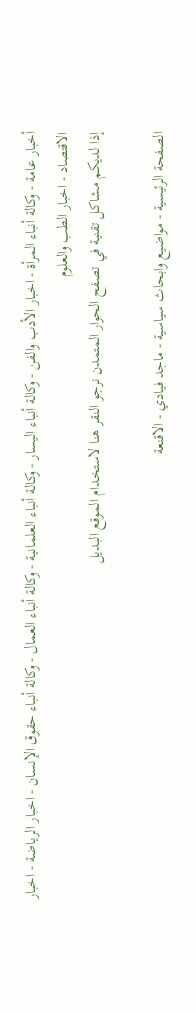أخبار عامة - وكالة أنباء المرأة - اخبار الأدب والفن - وكالة أنباء اليسار - وكالة أنباء العلمانية - وكالة أنباء العمال - وكالة أنباء حقوق الإنسان - اخبار الرياضة - اخبار الاقتصاد - اخبار الطب والعلوم
إذا لديكم مشاكل تقنية في تصفح الحوار المتمدن نرجو النقر هنا لاستخدام الموقع البديل

الصفحة الرئيسية - مواضيع وابحاث سياسية - ماجد فيادي - الاقنعة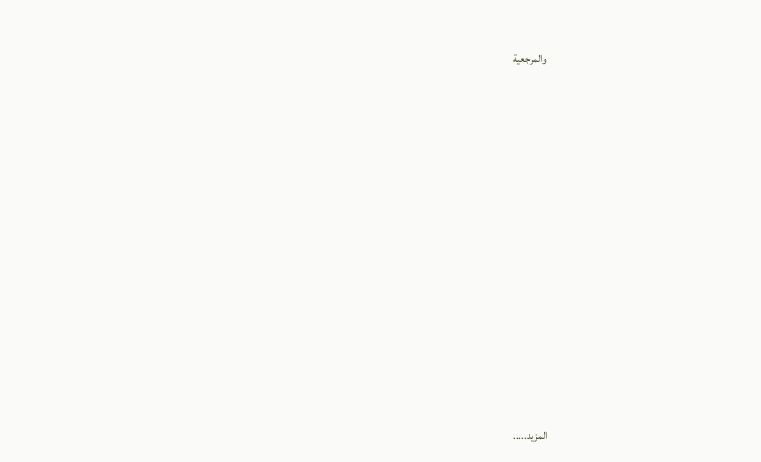والمرجعية














المزيد.....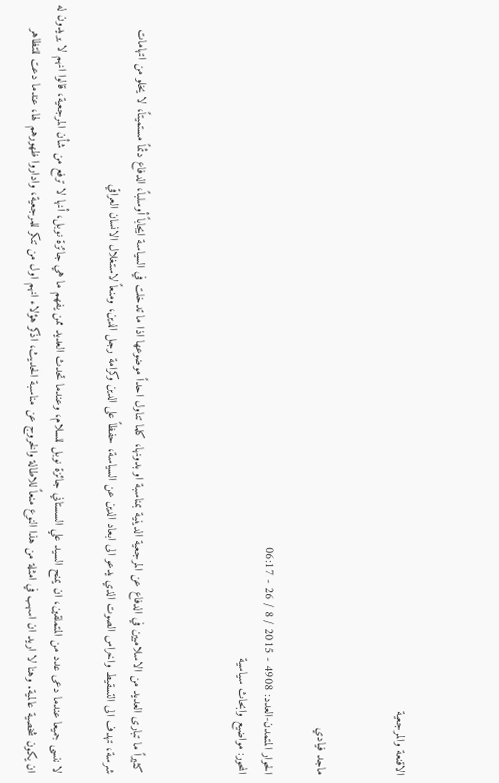الاقنعة والمرجعية


ماجد فيادي

الحوار المتمدن-العدد: 4908 - 2015 / 8 / 26 - 06:17
المحور: مواضيع وابحاث سياسية



كثيراً ما تبارى العديد من الاسلاميين في الدفاع عن المرجعية الدينية بمناسبة او بدونها، كلما تناول احداً موضوعها اذا ما تدخلت في السياسة ايجاباً أوسلباً، الدفاع دئماً مستميتاً، لا يخلو من اتهامات شرسة، تهدف الى التسقيط واخراس الصوت الذي يدعو الى ابعاد الدين عن السياسة، حفظاً على الدين وكرامة رجل الدين، ومنعاً لاستغلال الانسان العراقي

لا ننسى جميعا عندما دعى عدد من المتملقين، ان يمنح السيد علي السستاني جائزة نوبل للسلام، وعندما تحدث العديد ممن يفهم ما هي جائزة نوبل، أنها لا ترفع من شأن المرجعية، قالوا انهم لا يريدون له ان يكون شخصية عالمية. وهنا لا اريد ان اسهب في امثلة من هذا النوع منعاً للاطالة والخروج عن مناسبة الحديث، اذكر هؤلاء انهم اول من تنكر للمرجعية، واداروا ظهورهم لها، عندما دعت للتظاهر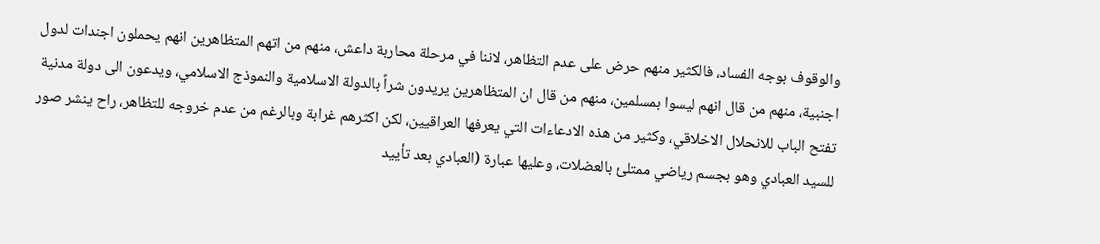والوقوف بوجه الفساد، فالكثير منهم حرض على عدم التظاهر، لاننا في مرحلة محاربة داعش، منهم من اتهم المتظاهرين انهم يحملون اجندات لدول اجنبية، منهم من قال انهم ليسوا بمسلمين، منهم من قال ان المتظاهرين يريدون شراً بالدولة الاسلامية والنموذج الاسلامي، ويدعون الى دولة مدنية تفتح الباب للانحلال الاخلاقي، وكثير من هذه الادعاءات التي يعرفها العراقيين، لكن اكثرهم غرابة وبالرغم من عدم خروجه للتظاهر، راح ينشر صور للسيد العبادي وهو بجسم رياضي ممتلئ بالعضلات، وعليها عبارة (العبادي بعد تأييد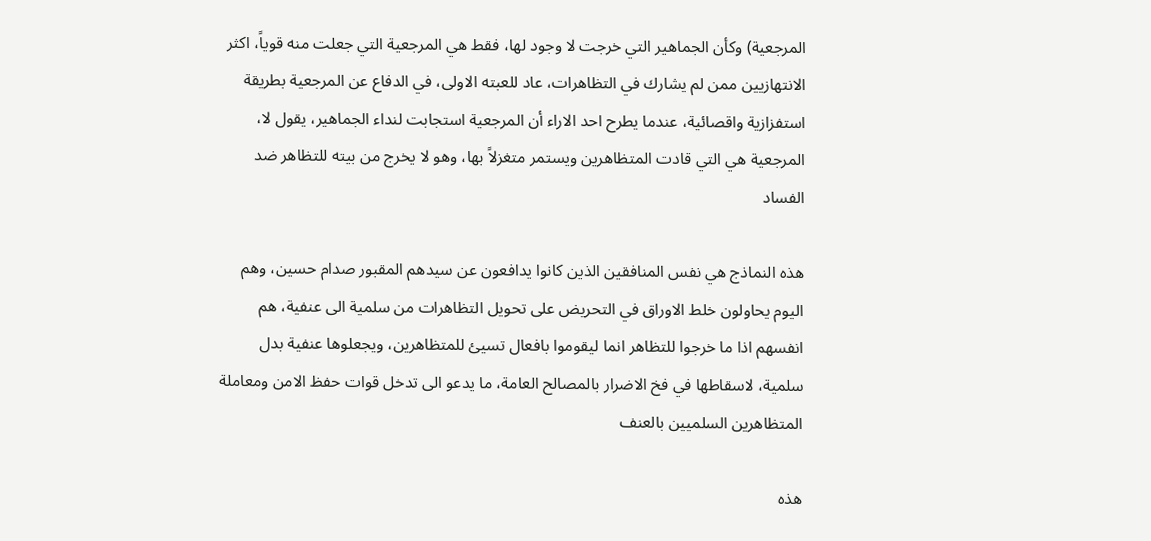المرجعية) وكأن الجماهير التي خرجت لا وجود لها، فقط هي المرجعية التي جعلت منه قوياً، اكثر الانتهازيين ممن لم يشارك في التظاهرات، عاد للعبته الاولى، في الدفاع عن المرجعية بطريقة استفزازية واقصائية، عندما يطرح احد الاراء أن المرجعية استجابت لنداء الجماهير، يقول لا، المرجعية هي التي قادت المتظاهرين ويستمر متغزلاً بها، وهو لا يخرج من بيته للتظاهر ضد الفساد

هذه النماذج هي نفس المنافقين الذين كانوا يدافعون عن سيدهم المقبور صدام حسين، وهم اليوم يحاولون خلط الاوراق في التحريض على تحويل التظاهرات من سلمية الى عنفية، هم انفسهم اذا ما خرجوا للتظاهر انما ليقوموا بافعال تسيئ للمتظاهرين، ويجعلوها عنفية بدل سلمية، لاسقاطها في فخ الاضرار بالمصالح العامة، ما يدعو الى تدخل قوات حفظ الامن ومعاملة المتظاهرين السلميين بالعنف

هذه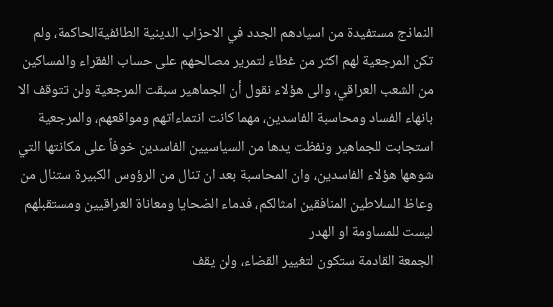النماذج مستفيدة من اسيادهم الجدد في الاحزاب الدينية الطائفيةالحاكمة، ولم تكن المرجعية لهم اكثر من غطاء لتمرير مصالحهم على حساب الفقراء والمساكين من الشعب العراقي، والى هؤلاء نقول أن الجماهير سبقت المرجعية ولن تتوقف الا بانهاء الفساد ومحاسبة الفاسدين، مهما كانت انتماءاتهم ومواقعهم، والمرجعية استجابت للجماهير ونفظت يدها من السياسيين الفاسدين خوفاً على مكانتها التي شوهها هؤلاء الفاسدين، وان المحاسبة بعد ان تنال من الرؤوس الكبيرة ستنال من وعاظ السلاطين المنافقين امثالكم، فدماء الضحايا ومعاناة العراقيين ومستقبلهم ليست للمساومة او الهدر
الجمعة القادمة ستكون لتغيير القضاء، ولن يقف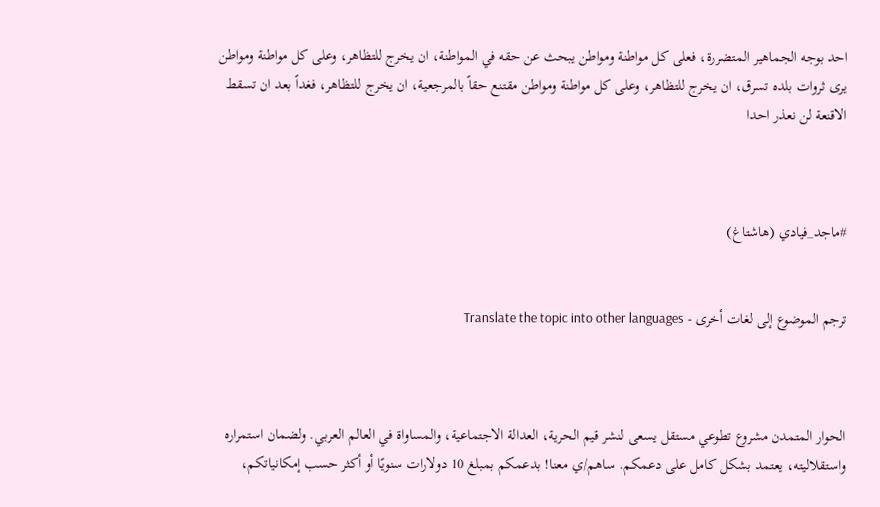احد بوجه الجماهير المتضررة، فعلى كل مواطنة ومواطن يبحث عن حقه في المواطنة، ان يخرج للتظاهر، وعلى كل مواطنة ومواطن يرى ثروات بلده تسرق، ان يخرج للتظاهر، وعلى كل مواطنة ومواطن مقتنع حقاً بالمرجعية، ان يخرج للتظاهر، فغداً بعد ان تسقط الاقنعة لن نعذر احدا



#ماجد_فيادي (هاشتاغ)


ترجم الموضوع إلى لغات أخرى - Translate the topic into other languages



الحوار المتمدن مشروع تطوعي مستقل يسعى لنشر قيم الحرية، العدالة الاجتماعية، والمساواة في العالم العربي. ولضمان استمراره واستقلاليته، يعتمد بشكل كامل على دعمكم. ساهم/ي معنا! بدعمكم بمبلغ 10 دولارات سنويًا أو أكثر حسب إمكانياتكم،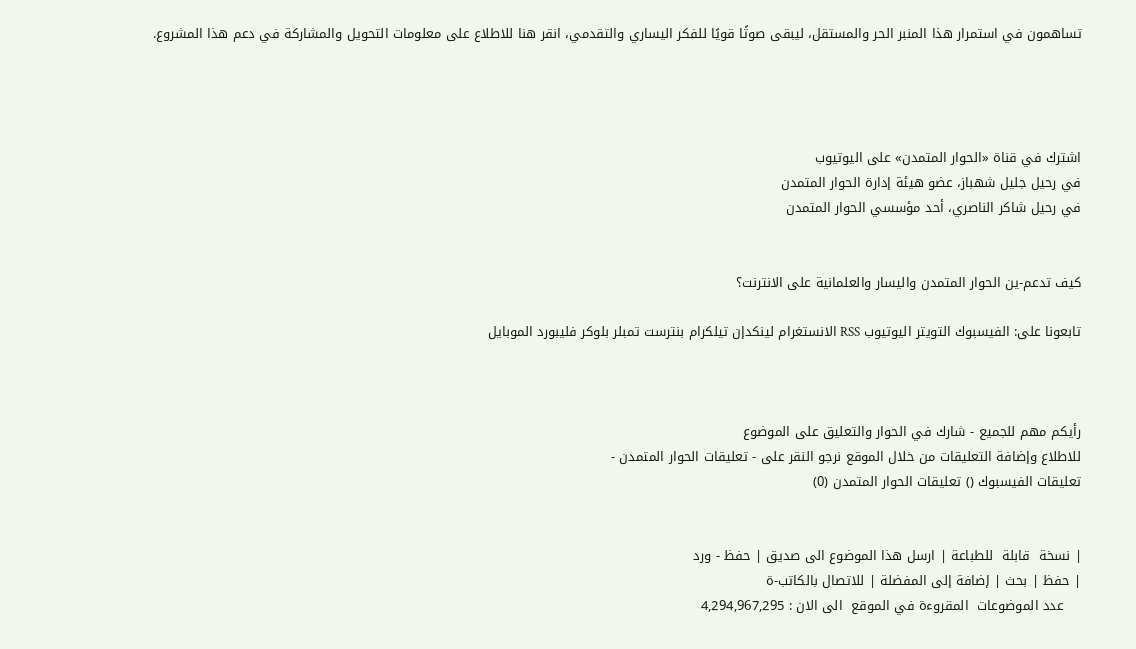تساهمون في استمرار هذا المنبر الحر والمستقل، ليبقى صوتًا قويًا للفكر اليساري والتقدمي، انقر هنا للاطلاع على معلومات التحويل والمشاركة في دعم هذا المشروع.




اشترك في قناة «الحوار المتمدن» على اليوتيوب
في رحيل جليل شهباز، عضو هيئة إدارة الحوار المتمدن
في رحيل شاكر الناصري، أحد مؤسسي الحوار المتمدن


كيف تدعم-ين الحوار المتمدن واليسار والعلمانية على الانترنت؟

تابعونا على: الفيسبوك التويتر اليوتيوب RSS الانستغرام لينكدإن تيلكرام بنترست تمبلر بلوكر فليبورد الموبايل



رأيكم مهم للجميع - شارك في الحوار والتعليق على الموضوع
للاطلاع وإضافة التعليقات من خلال الموقع نرجو النقر على - تعليقات الحوار المتمدن -
تعليقات الفيسبوك () تعليقات الحوار المتمدن (0)


| نسخة  قابلة  للطباعة | ارسل هذا الموضوع الى صديق | حفظ - ورد
| حفظ | بحث | إضافة إلى المفضلة | للاتصال بالكاتب-ة
    عدد الموضوعات  المقروءة في الموقع  الى الان : 4,294,967,295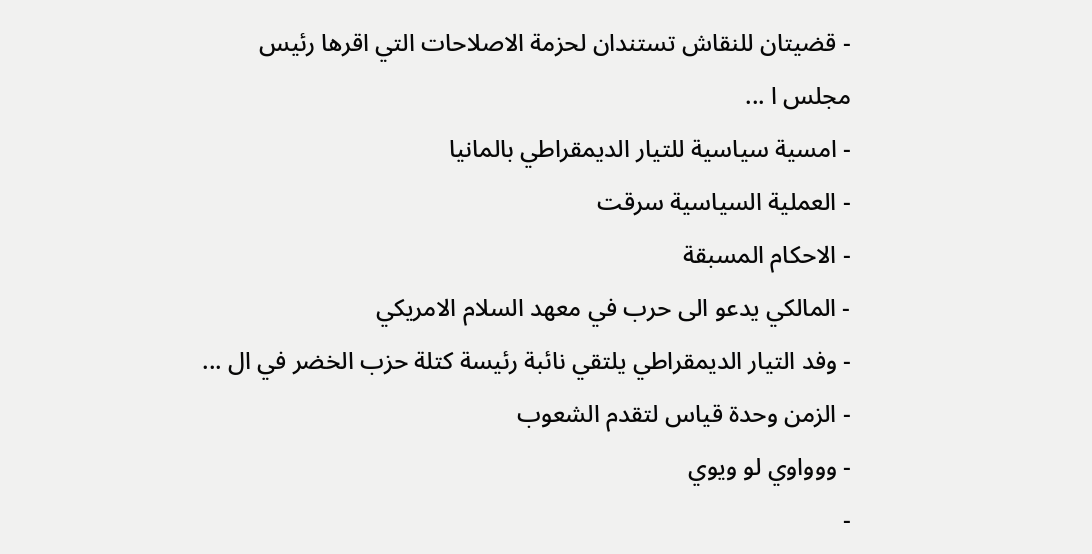- قضيتان للنقاش تستندان لحزمة الاصلاحات التي اقرها رئيس مجلس ا ...
- امسية سياسية للتيار الديمقراطي بالمانيا
- العملية السياسية سرقت
- الاحكام المسبقة
- المالكي يدعو الى حرب في معهد السلام الامريكي
- وفد التيار الديمقراطي يلتقي نائبة رئيسة كتلة حزب الخضر في ال ...
- الزمن وحدة قياس لتقدم الشعوب
- ووواوي لو ويوي
-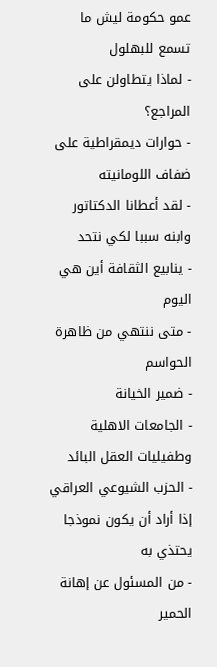عمو حكومة ليش ما تسمع للبهلول
- لماذا يتطاولن على المراجع؟
- حوارات ديمقراطية على ضفاف اللومانيته
- لقد أعطانا الدكتاتور وابنه سببا لكي نتحد
- ينابيع الثقافة أين هي اليوم
- متى ننتهي من ظاهرة الحواسم
- ضمير الخيانة
- الجامعات الاهلية وطفيليات العقل البائد
- الحزب الشيوعي العراقي إذا أراد أن يكون نموذجا يحتذي به
- من المسئول عن إهانة الحمير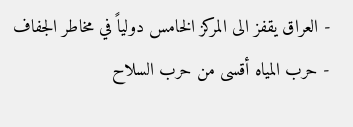- العراق يقفز الى المركز الخامس دولياً في مخاطر الجفاف
- حرب المياه أقسى من حرب السلاح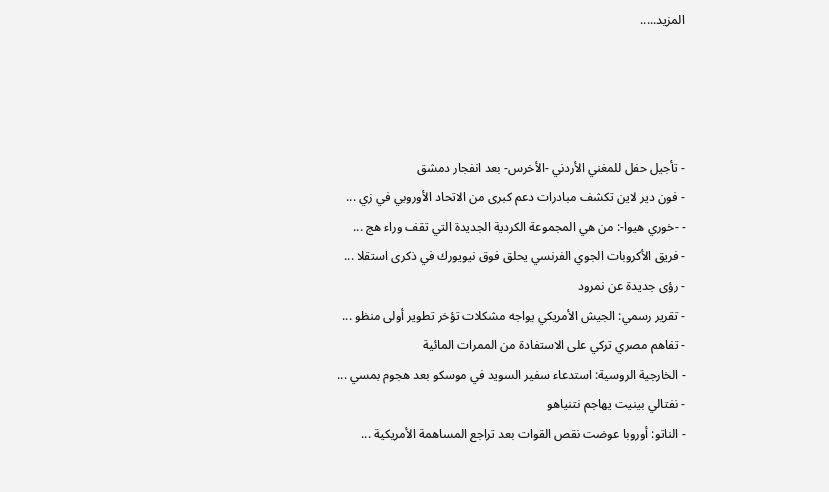المزيد.....




- تأجيل حفل للمغني الأردني -الأخرس- بعد انفجار دمشق
- فون دير لاين تكشف مبادرات دعم كبرى من الاتحاد الأوروبي في زي ...
- -خوري هيوا-: من هي المجموعة الكردية الجديدة التي تقف وراء هج ...
- فريق الأكروبات الجوي الفرنسي يحلق فوق نيويورك في ذكرى استقلا ...
- رؤى جديدة عن نمرود
- تقرير رسمي: الجيش الأمريكي يواجه مشكلات تؤخر تطوير أولى منظو ...
- تفاهم مصري تركي على الاستفادة من الممرات المائية
- الخارجية الروسية: استدعاء سفير السويد في موسكو بعد هجوم بمسي ...
- نفتالي بينيت يهاجم نتنياهو
- الناتو: أوروبا عوضت نقص القوات بعد تراجع المساهمة الأمريكية ...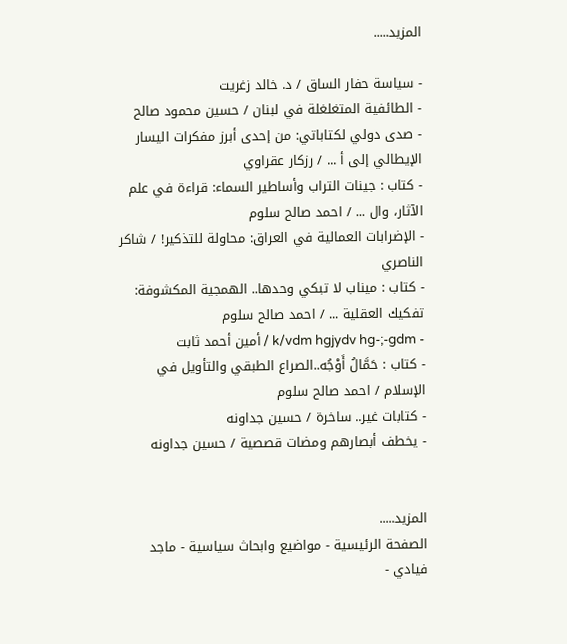المزيد.....

- سياسة حفار الساق / د. خالد زغريت
- الطائفية المتغلغلة في لبنان / حسين محمود صالح
- صدى دولي لكتاباتي: من إحدى أبرز مفكرات اليسار الإيطالي إلى أ ... / رزكار عقراوي
- كتاب : جينات التراب وأساطير السماء: قراءة في علم الآثار، وال ... / احمد صالح سلوم
- الإضرابات العمالية في العراق: محاولة للتذكير! / شاكر الناصري
- كتاب : ميناب لا تبكي وحدها.. الهمجية المكشوفة: تفكيك العقلية ... / احمد صالح سلوم
- k/vdm hgjydv hg-;-gdm / أمين أحمد ثابت
- كتاب : حَمَّالُ أَوْجُه..الصراع الطبقي والتأويل في الإسلام / احمد صالح سلوم
- كتابات غير.. ساخرة / حسين جداونه
- يخطف أبصارهم ومضات قصصية / حسين جداونه


المزيد.....
الصفحة الرئيسية - مواضيع وابحاث سياسية - ماجد فيادي -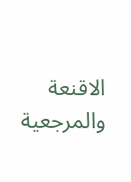الاقنعة والمرجعية